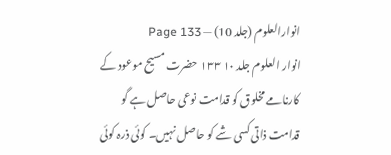انوارالعلوم (جلد 10) — Page 133
انوار العلوم جلد ۱۰ ۱۳۳ حضرت مسیح موعود کے کارنامے مخلوق کو قدامت نوعی حاصل ہے گو قدامت ذاتی کسی شے کو حاصل نہیں۔ کوئی ذرہ کوئی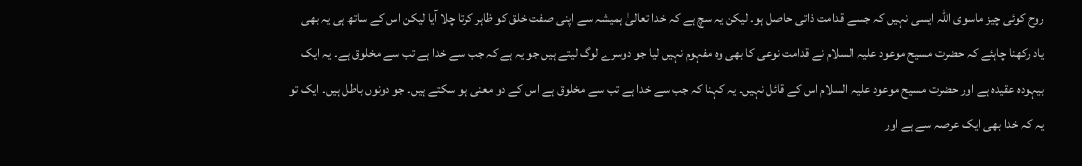روح کوئی چیز ماسوی اللہ ایسی نہیں کہ جسے قدامت ذاتی حاصل ہو۔ لیکن یہ سچ ہے کہ خدا تعالیٰ ہمیشہ سے اپنی صفت خلق کو ظاہر کرتا چلا آیا لیکن اس کے ساتھ ہی یہ بھی یاد رکھنا چاہئے کہ حضرت مسیح موعود علیہ السلام نے قدامت نوعی کا بھی وہ مفہوم نہیں لیا جو دوسرے لوگ لیتے ہیں جو یہ ہے کہ جب سے خدا ہے تب سے مخلوق ہے۔ یہ ایک بیہودہ عقیدہ ہے اور حضرت مسیح موعود علیہ السلام اس کے قائل نہیں۔ یہ کہنا کہ جب سے خدا ہے تب سے مخلوق ہے اس کے دو معنی ہو سکتے ہیں۔ جو دونوں باطل ہیں۔ ایک تو یہ کہ خدا بھی ایک عرصہ سے ہے اور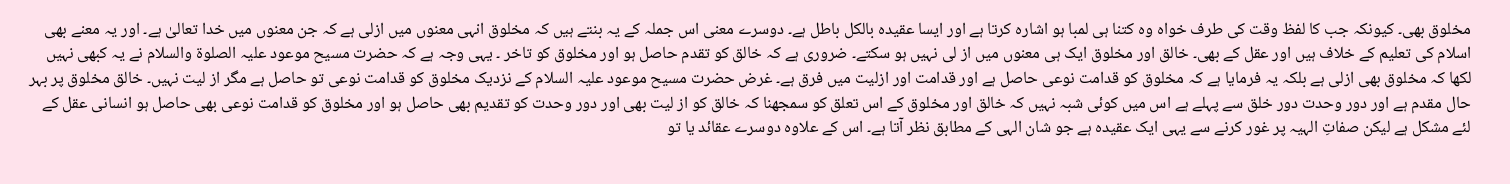مخلوق بھی۔ کیونکہ جب کا لفظ وقت کی طرف خواہ وہ کتنا ہی لمبا ہو اشارہ کرتا ہے اور ایسا عقیدہ بالکل باطل ہے۔ دوسرے معنی اس جملہ کے یہ بنتے ہیں کہ مخلوق انہی معنوں میں ازلی ہے کہ جن معنوں میں خدا تعالیٰ ہے۔ اور یہ معنے بھی اسلام کی تعلیم کے خلاف ہیں اور عقل کے بھی۔ خالق اور مخلوق ایک ہی معنوں میں از لی نہیں ہو سکتے۔ ضروری ہے کہ خالق کو تقدم حاصل ہو اور مخلوق کو تاخر ۔ یہی وجہ ہے کہ حضرت مسیح موعود علیہ الصلوۃ والسلام نے یہ کبھی نہیں لکھا کہ مخلوق بھی ازلی ہے بلکہ یہ فرمایا ہے کہ مخلوق کو قدامت نوعی حاصل ہے اور قدامت اور ازلیت میں فرق ہے۔ غرض حضرت مسیح موعود علیہ السلام کے نزدیک مخلوق کو قدامت نوعی تو حاصل ہے مگر از لیت نہیں۔ خالق مخلوق پر بہر حال مقدم ہے اور دور وحدت دور خلق سے پہلے ہے اس میں کوئی شبہ نہیں کہ خالق اور مخلوق کے اس تعلق کو سمجھنا کہ خالق کو از لیت بھی اور دور وحدت کو تقدیم بھی حاصل ہو اور مخلوق کو قدامت نوعی بھی حاصل ہو انسانی عقل کے لئے مشکل ہے لیکن صفاتِ الہیہ پر غور کرنے سے یہی ایک عقیدہ ہے جو شان الہی کے مطابق نظر آتا ہے۔ اس کے علاوہ دوسرے عقائد یا تو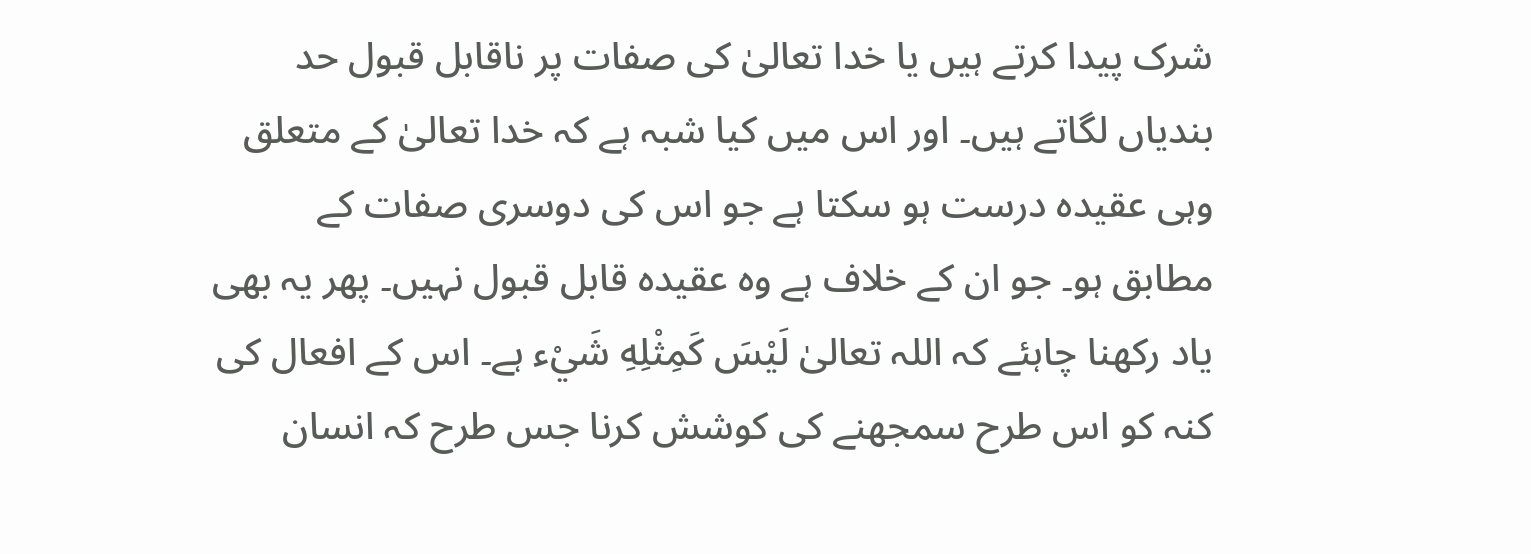شرک پیدا کرتے ہیں یا خدا تعالیٰ کی صفات پر ناقابل قبول حد بندیاں لگاتے ہیں۔ اور اس میں کیا شبہ ہے کہ خدا تعالیٰ کے متعلق وہی عقیدہ درست ہو سکتا ہے جو اس کی دوسری صفات کے مطابق ہو۔ جو ان کے خلاف ہے وہ عقیدہ قابل قبول نہیں۔ پھر یہ بھی یاد رکھنا چاہئے کہ اللہ تعالیٰ لَيْسَ كَمِثْلِهِ شَيْء ہے۔ اس کے افعال کی کنہ کو اس طرح سمجھنے کی کوشش کرنا جس طرح کہ انسان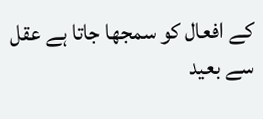کے افعال کو سمجھا جاتا ہے عقل سے بعید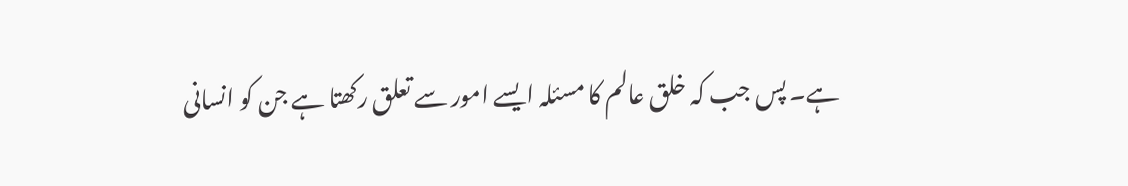ہے۔ پس جب کہ خلق عالم کا مسئلہ ایسے امور سے تعلق رکھتا ہے جن کو انسانی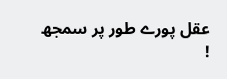عقل پورے طور پر سمجھ !